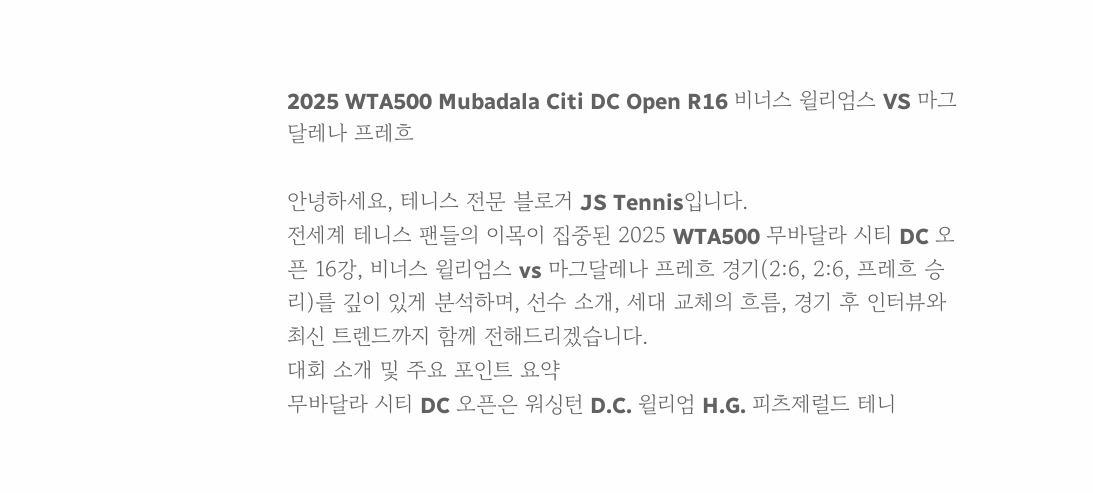2025 WTA500 Mubadala Citi DC Open R16 비너스 윌리엄스 VS 마그달레나 프레흐

안녕하세요, 테니스 전문 블로거 JS Tennis입니다.
전세계 테니스 팬들의 이목이 집중된 2025 WTA500 무바달라 시티 DC 오픈 16강, 비너스 윌리엄스 vs 마그달레나 프레흐 경기(2:6, 2:6, 프레흐 승리)를 깊이 있게 분석하며, 선수 소개, 세대 교체의 흐름, 경기 후 인터뷰와 최신 트렌드까지 함께 전해드리겠습니다.
대회 소개 및 주요 포인트 요약
무바달라 시티 DC 오픈은 워싱턴 D.C. 윌리엄 H.G. 피츠제럴드 테니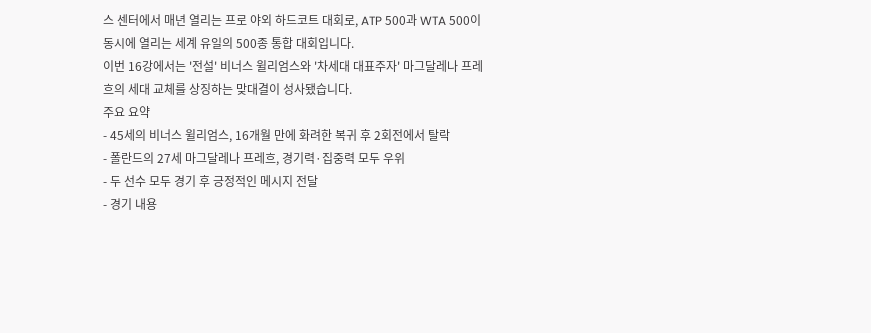스 센터에서 매년 열리는 프로 야외 하드코트 대회로, ATP 500과 WTA 500이 동시에 열리는 세계 유일의 500종 통합 대회입니다.
이번 16강에서는 '전설' 비너스 윌리엄스와 '차세대 대표주자' 마그달레나 프레흐의 세대 교체를 상징하는 맞대결이 성사됐습니다.
주요 요약
- 45세의 비너스 윌리엄스, 16개월 만에 화려한 복귀 후 2회전에서 탈락
- 폴란드의 27세 마그달레나 프레흐, 경기력·집중력 모두 우위
- 두 선수 모두 경기 후 긍정적인 메시지 전달
- 경기 내용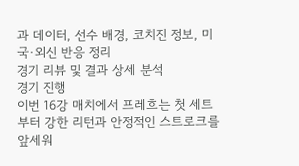과 데이터, 선수 배경, 코치진 정보, 미국·외신 반응 정리
경기 리뷰 및 결과 상세 분석
경기 진행
이번 16강 매치에서 프레흐는 첫 세트부터 강한 리턴과 안정적인 스트로크를 앞세워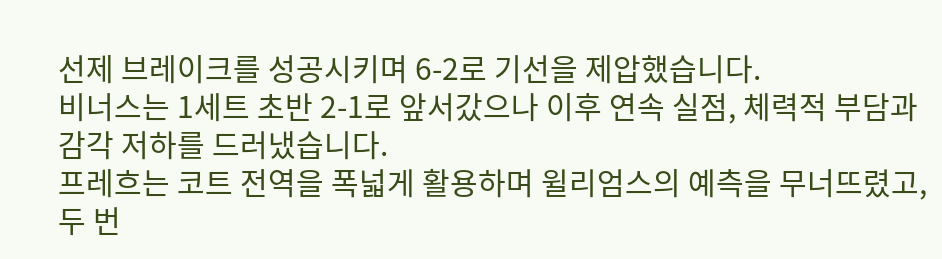선제 브레이크를 성공시키며 6-2로 기선을 제압했습니다.
비너스는 1세트 초반 2-1로 앞서갔으나 이후 연속 실점, 체력적 부담과 감각 저하를 드러냈습니다.
프레흐는 코트 전역을 폭넓게 활용하며 윌리엄스의 예측을 무너뜨렸고, 두 번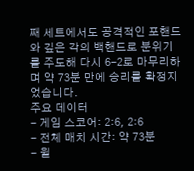째 세트에서도 공격적인 포핸드와 깊은 각의 백핸드로 분위기를 주도해 다시 6-2로 마무리하며 약 73분 만에 승리를 확정지었습니다.
주요 데이터
- 게임 스코어: 2:6, 2:6
- 전체 매치 시간: 약 73분
- 윌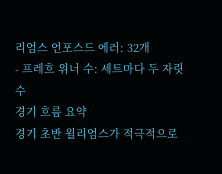리엄스 언포스드 에러: 32개
- 프레흐 위너 수: 세트마다 두 자릿수
경기 흐름 요약
경기 초반 윌리엄스가 적극적으로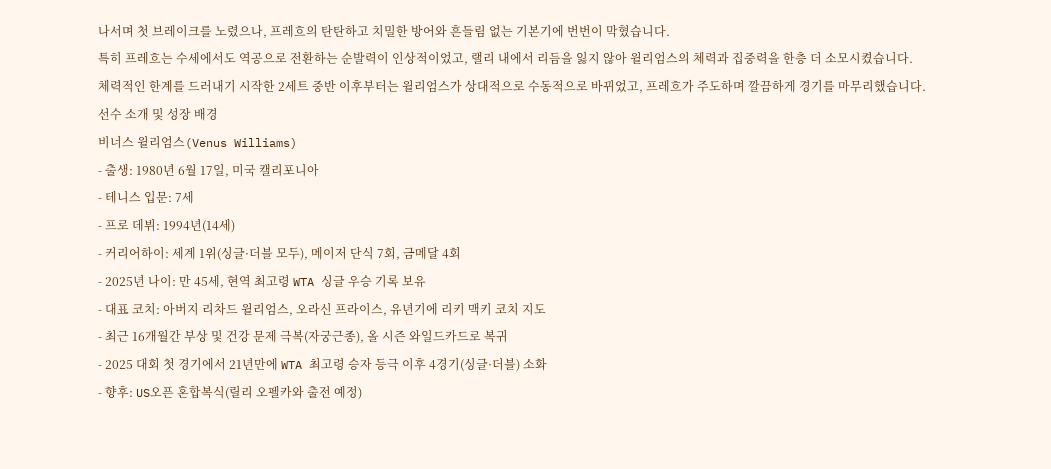나서며 첫 브레이크를 노렸으나, 프레흐의 탄탄하고 치밀한 방어와 흔들림 없는 기본기에 번번이 막혔습니다.
특히 프레흐는 수세에서도 역공으로 전환하는 순발력이 인상적이었고, 랠리 내에서 리듬을 잃지 않아 윌리엄스의 체력과 집중력을 한층 더 소모시켰습니다.
체력적인 한계를 드러내기 시작한 2세트 중반 이후부터는 윌리엄스가 상대적으로 수동적으로 바뀌었고, 프레흐가 주도하며 깔끔하게 경기를 마무리했습니다.
선수 소개 및 성장 배경
비너스 윌리엄스(Venus Williams)
- 출생: 1980년 6월 17일, 미국 캘리포니아
- 테니스 입문: 7세
- 프로 데뷔: 1994년(14세)
- 커리어하이: 세계 1위(싱글·더블 모두), 메이저 단식 7회, 금메달 4회
- 2025년 나이: 만 45세, 현역 최고령 WTA 싱글 우승 기록 보유
- 대표 코치: 아버지 리차드 윌리엄스, 오라신 프라이스, 유년기에 리키 맥키 코치 지도
- 최근 16개월간 부상 및 건강 문제 극복(자궁근종), 올 시즌 와일드카드로 복귀
- 2025 대회 첫 경기에서 21년만에 WTA 최고령 승자 등극 이후 4경기(싱글·더블) 소화
- 향후: US오픈 혼합복식(릴리 오펠카와 출전 예정)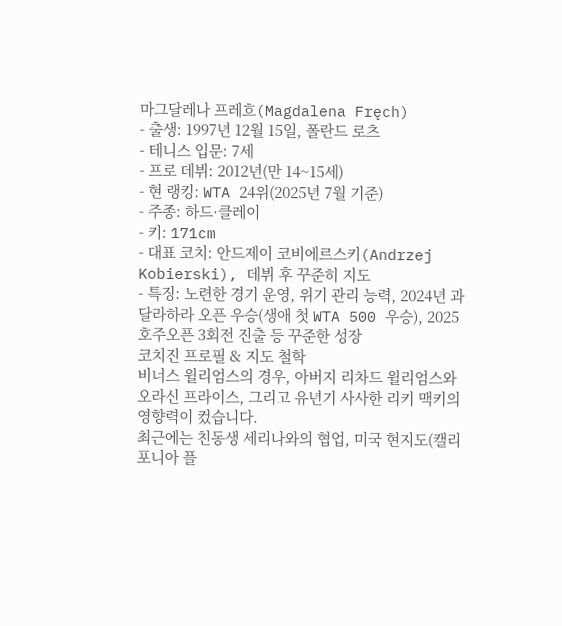마그달레나 프레흐(Magdalena Fręch)
- 출생: 1997년 12월 15일, 폴란드 로츠
- 테니스 입문: 7세
- 프로 데뷔: 2012년(만 14~15세)
- 현 랭킹: WTA 24위(2025년 7월 기준)
- 주종: 하드·클레이
- 키: 171cm
- 대표 코치: 안드제이 코비에르스키(Andrzej Kobierski), 데뷔 후 꾸준히 지도
- 특징: 노련한 경기 운영, 위기 관리 능력, 2024년 과달라하라 오픈 우승(생애 첫 WTA 500 우승), 2025 호주오픈 3회전 진출 등 꾸준한 성장
코치진 프로필 & 지도 철학
비너스 윌리엄스의 경우, 아버지 리차드 윌리엄스와 오라신 프라이스, 그리고 유년기 사사한 리키 맥키의 영향력이 컸습니다.
최근에는 친동생 세리나와의 협업, 미국 현지도(캘리포니아 플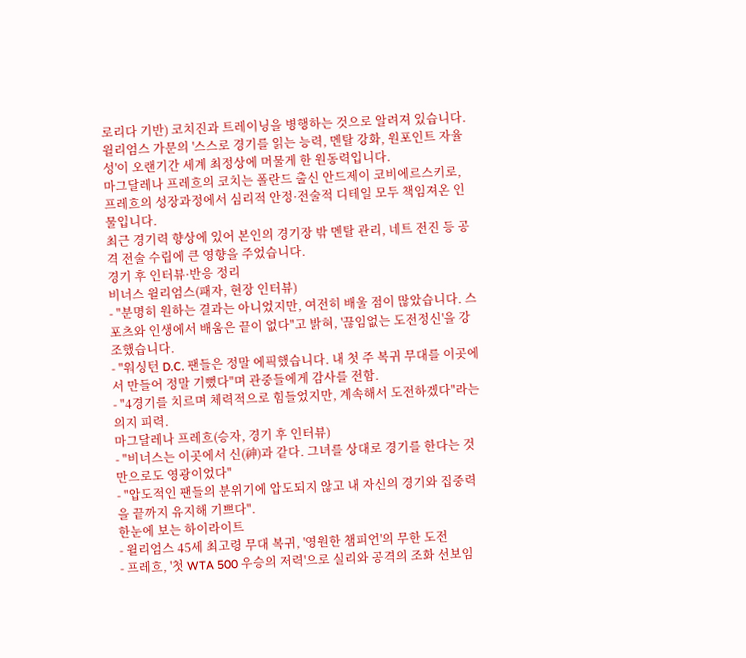로리다 기반) 코치진과 트레이닝을 병행하는 것으로 알려져 있습니다.
윌리엄스 가문의 '스스로 경기를 읽는 능력, 멘탈 강화, 원포인트 자율성'이 오랜기간 세계 최정상에 머물게 한 원동력입니다.
마그달레나 프레흐의 코치는 폴란드 출신 안드제이 코비에르스키로, 프레흐의 성장과정에서 심리적 안정·전술적 디테일 모두 책임져온 인물입니다.
최근 경기력 향상에 있어 본인의 경기장 밖 멘탈 관리, 네트 전진 등 공격 전술 수립에 큰 영향을 주었습니다.
경기 후 인터뷰·반응 정리
비너스 윌리엄스(패자, 현장 인터뷰)
- "분명히 원하는 결과는 아니었지만, 여전히 배울 점이 많았습니다. 스포츠와 인생에서 배움은 끝이 없다"고 밝혀, '끊임없는 도전정신'을 강조했습니다.
- "워싱턴 D.C. 팬들은 정말 에픽했습니다. 내 첫 주 복귀 무대를 이곳에서 만들어 정말 기뻤다"며 관중들에게 감사를 전함.
- "4경기를 치르며 체력적으로 힘들었지만, 계속해서 도전하겠다"라는 의지 피력.
마그달레나 프레흐(승자, 경기 후 인터뷰)
- "비너스는 이곳에서 신(神)과 같다. 그녀를 상대로 경기를 한다는 것만으로도 영광이었다"
- "압도적인 팬들의 분위기에 압도되지 않고 내 자신의 경기와 집중력을 끝까지 유지해 기쁘다".
한눈에 보는 하이라이트
- 윌리엄스 45세 최고령 무대 복귀, '영원한 챔피언'의 무한 도전
- 프레흐, '첫 WTA 500 우승의 저력'으로 실리와 공격의 조화 선보임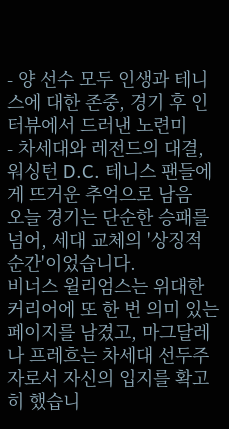- 양 선수 모두 인생과 테니스에 대한 존중, 경기 후 인터뷰에서 드러낸 노련미
- 차세대와 레전드의 대결, 워싱턴 D.C. 테니스 팬들에게 뜨거운 추억으로 남음
오늘 경기는 단순한 승패를 넘어, 세대 교체의 '상징적 순간'이었습니다.
비너스 윌리엄스는 위대한 커리어에 또 한 번 의미 있는 페이지를 남겼고, 마그달레나 프레흐는 차세대 선두주자로서 자신의 입지를 확고히 했습니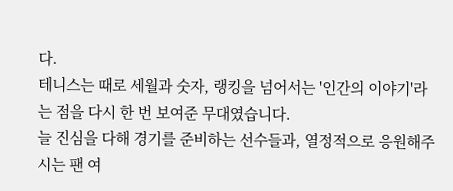다.
테니스는 때로 세월과 숫자, 랭킹을 넘어서는 '인간의 이야기'라는 점을 다시 한 번 보여준 무대였습니다.
늘 진심을 다해 경기를 준비하는 선수들과, 열정적으로 응원해주시는 팬 여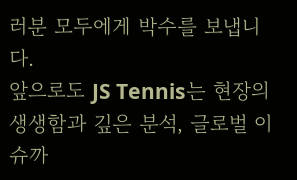러분 모두에게 박수를 보냅니다.
앞으로도 JS Tennis는 현장의 생생함과 깊은 분석, 글로벌 이슈까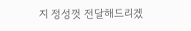지 정성껏 전달해드리겠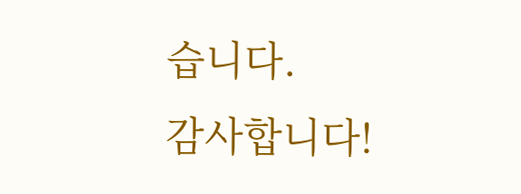습니다.
감사합니다!